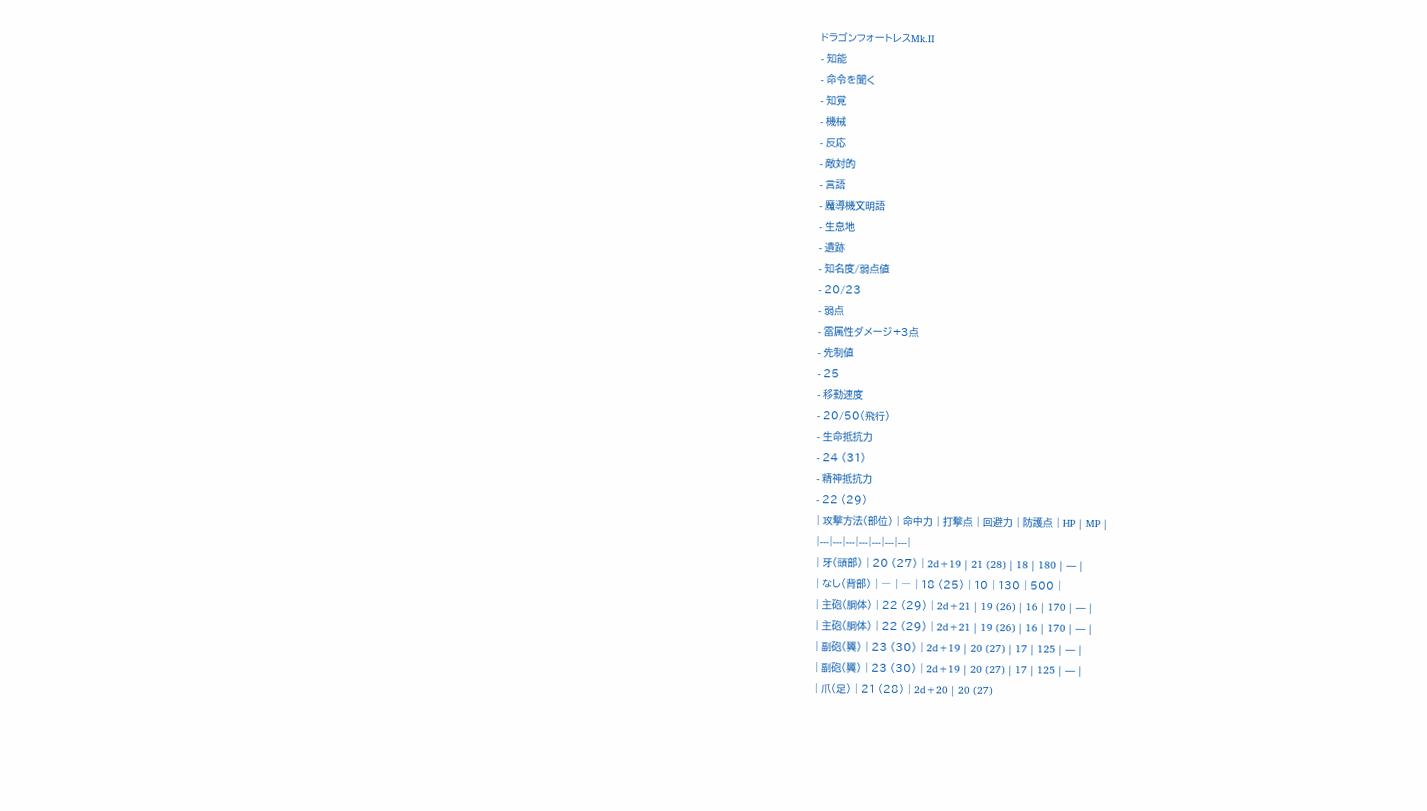ドラゴンフォートレスMk.Ⅱ
- 知能
- 命令を聞く
- 知覚
- 機械
- 反応
- 敵対的
- 言語
- 魔導機文明語
- 生息地
- 遺跡
- 知名度/弱点値
- 20/23
- 弱点
- 雷属性ダメージ+3点
- 先制値
- 25
- 移動速度
- 20/50(飛行)
- 生命抵抗力
- 24 (31)
- 精神抵抗力
- 22 (29)
| 攻撃方法(部位) | 命中力 | 打撃点 | 回避力 | 防護点 | HP | MP |
|---|---|---|---|---|---|---|
| 牙(頭部) | 20 (27) | 2d+19 | 21 (28) | 18 | 180 | ― |
| なし(背部) | ― | ― | 18 (25) | 10 | 130 | 500 |
| 主砲(胴体) | 22 (29) | 2d+21 | 19 (26) | 16 | 170 | ― |
| 主砲(胴体) | 22 (29) | 2d+21 | 19 (26) | 16 | 170 | ― |
| 副砲(翼) | 23 (30) | 2d+19 | 20 (27) | 17 | 125 | ― |
| 副砲(翼) | 23 (30) | 2d+19 | 20 (27) | 17 | 125 | ― |
| 爪(足) | 21 (28) | 2d+20 | 20 (27)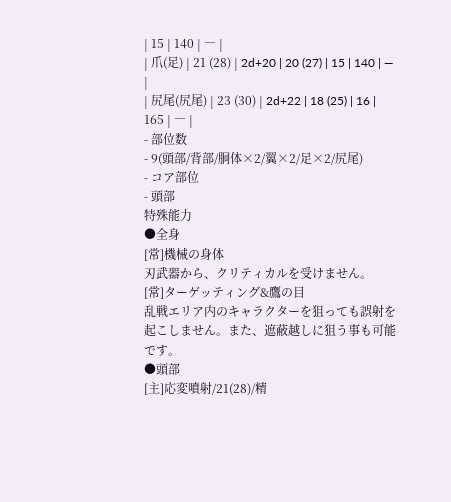| 15 | 140 | ― |
| 爪(足) | 21 (28) | 2d+20 | 20 (27) | 15 | 140 | ― |
| 尻尾(尻尾) | 23 (30) | 2d+22 | 18 (25) | 16 | 165 | ― |
- 部位数
- 9(頭部/背部/胴体×2/翼×2/足×2/尻尾)
- コア部位
- 頭部
特殊能力
●全身
[常]機械の身体
刃武器から、クリティカルを受けません。
[常]ターゲッティング&鷹の目
乱戦エリア内のキャラクターを狙っても誤射を起こしません。また、遮蔽越しに狙う事も可能です。
●頭部
[主]応変噴射/21(28)/精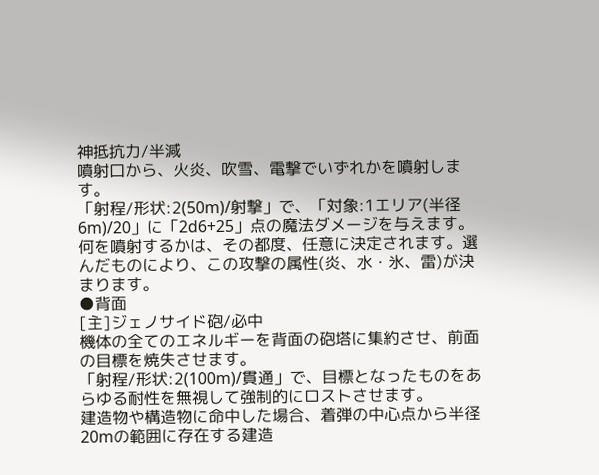神抵抗力/半減
噴射口から、火炎、吹雪、電撃でいずれかを噴射します。
「射程/形状:2(50m)/射撃」で、「対象:1エリア(半径6m)/20」に「2d6+25」点の魔法ダメージを与えます。何を噴射するかは、その都度、任意に決定されます。選んだものにより、この攻撃の属性(炎、水・氷、雷)が決まります。
●背面
[主]ジェノサイド砲/必中
機体の全てのエネルギーを背面の砲塔に集約させ、前面の目標を焼失させます。
「射程/形状:2(100m)/貫通」で、目標となったものをあらゆる耐性を無視して強制的にロストさせます。
建造物や構造物に命中した場合、着弾の中心点から半径20mの範囲に存在する建造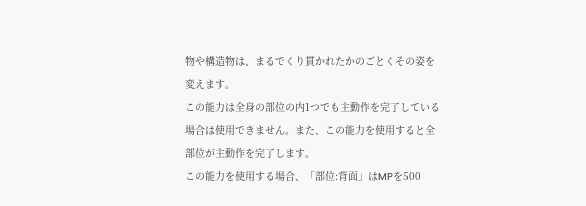物や構造物は、まるでくり貫かれたかのごとくその姿を変えます。
この能力は全身の部位の内1つでも主動作を完了している場合は使用できません。また、この能力を使用すると全部位が主動作を完了します。
この能力を使用する場合、「部位:背面」はMPを500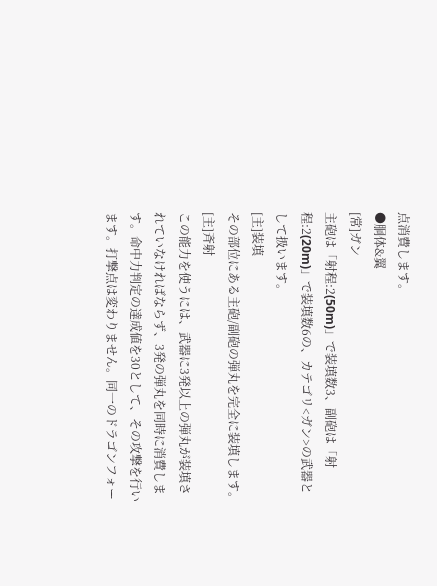点消費します。
●胴体&翼
[常]ガン
主砲は「射程:2(50m)」で装填数3、副砲は「射程:2(20m)」で装填数6の、カテゴリ<ガン>の武器として扱います。
[主]装填
その部位にある主砲/副砲の弾丸を完全に装填します。
[主]斉射
この能力を使うには、武器に3発以上の弾丸が装填されていなければならず、3発の弾丸を同時に消費します。命中力判定の達成値を30として、その攻撃を行います。打撃点は変わりません。同一のドラゴンフォー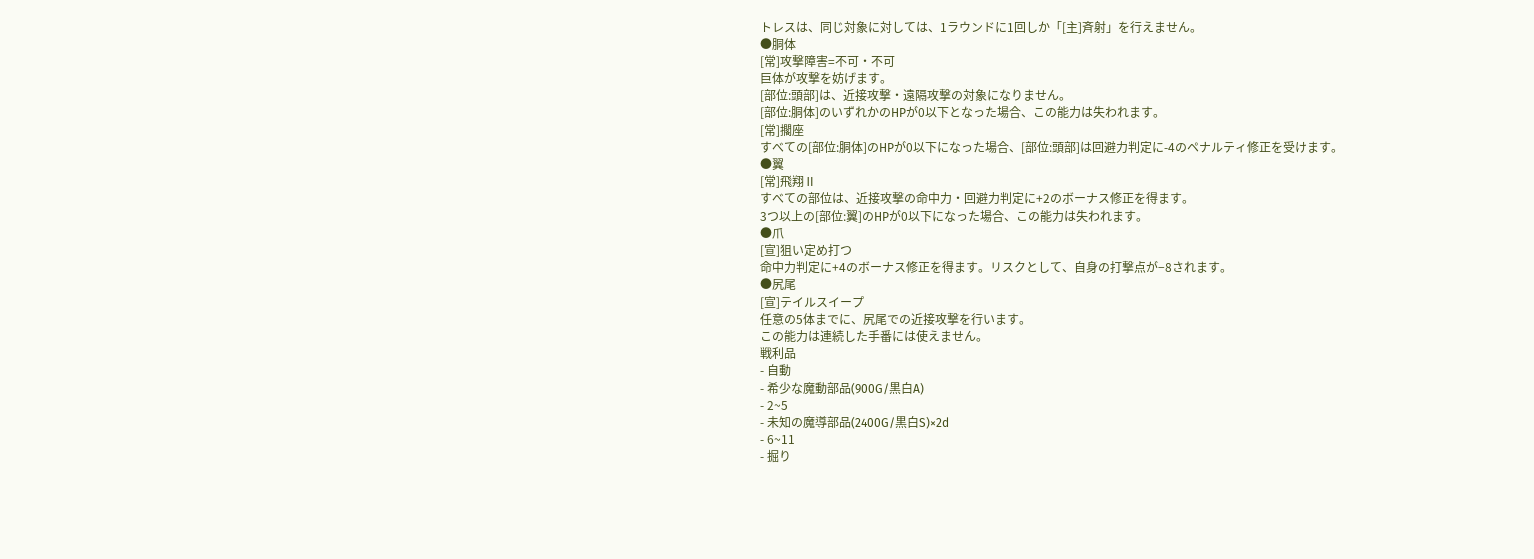トレスは、同じ対象に対しては、1ラウンドに1回しか「[主]斉射」を行えません。
●胴体
[常]攻撃障害=不可・不可
巨体が攻撃を妨げます。
[部位:頭部]は、近接攻撃・遠隔攻撃の対象になりません。
[部位:胴体]のいずれかのHPが0以下となった場合、この能力は失われます。
[常]擱座
すべての[部位:胴体]のHPが0以下になった場合、[部位:頭部]は回避力判定に-4のペナルティ修正を受けます。
●翼
[常]飛翔Ⅱ
すべての部位は、近接攻撃の命中力・回避力判定に+2のボーナス修正を得ます。
3つ以上の[部位:翼]のHPが0以下になった場合、この能力は失われます。
●爪
[宣]狙い定め打つ
命中力判定に+4のボーナス修正を得ます。リスクとして、自身の打撃点が−8されます。
●尻尾
[宣]テイルスイープ
任意の5体までに、尻尾での近接攻撃を行います。
この能力は連続した手番には使えません。
戦利品
- 自動
- 希少な魔動部品(900G/黒白A)
- 2~5
- 未知の魔導部品(2400G/黒白S)×2d
- 6~11
- 掘り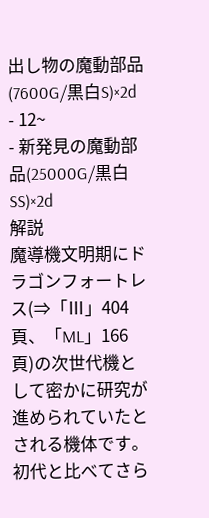出し物の魔動部品(7600G/黒白S)×2d
- 12~
- 新発見の魔動部品(25000G/黒白SS)×2d
解説
魔導機文明期にドラゴンフォートレス(⇒「Ⅲ」404頁、「ML」166頁)の次世代機として密かに研究が進められていたとされる機体です。
初代と比べてさら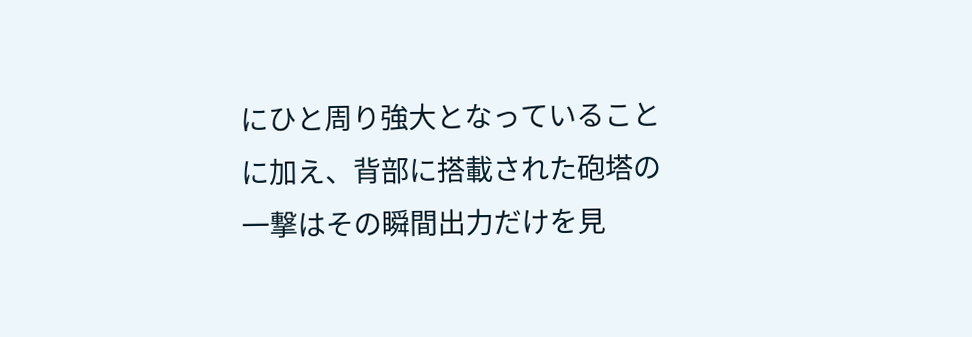にひと周り強大となっていることに加え、背部に搭載された砲塔の一撃はその瞬間出力だけを見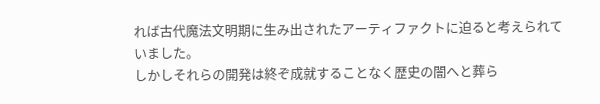れば古代魔法文明期に生み出されたアーティファクトに迫ると考えられていました。
しかしそれらの開発は終ぞ成就することなく歴史の闇へと葬ら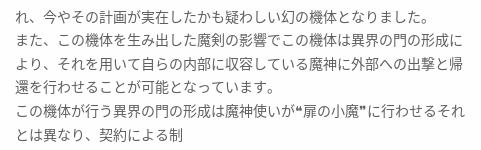れ、今やその計画が実在したかも疑わしい幻の機体となりました。
また、この機体を生み出した魔剣の影響でこの機体は異界の門の形成により、それを用いて自らの内部に収容している魔神に外部への出撃と帰還を行わせることが可能となっています。
この機体が行う異界の門の形成は魔神使いが❝扉の小魔❞に行わせるそれとは異なり、契約による制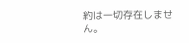約は一切存在しません。